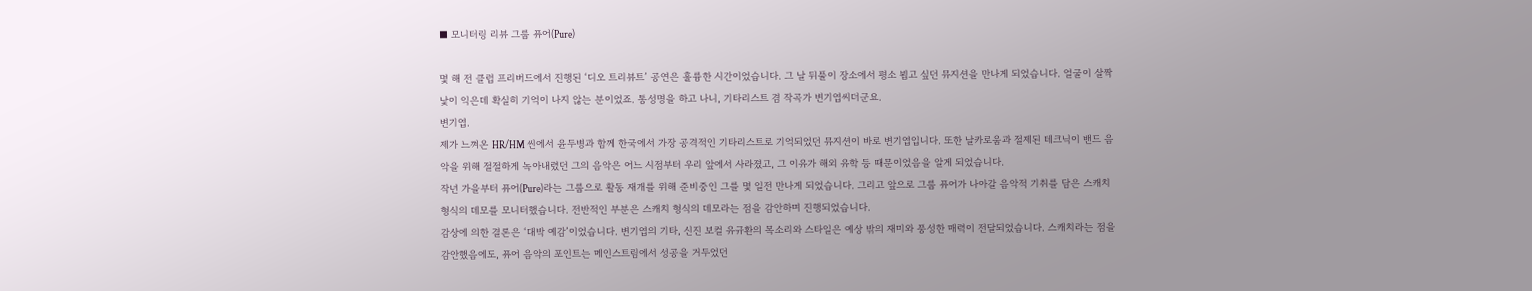■ 모니터링 리뷰 그룹 퓨어(Pure)

몇 해 전 클럽 프리버드에서 진행된 ‘디오 트리뷰트’ 공연은 훌륭한 시간이었습니다. 그 날 뒤풀이 장소에서 평소 뵙고 싶던 뮤지션을 만나게 되었습니다. 얼굴이 살짝 낯이 익은데 확실히 기억이 나지 않는 분이었죠. 통성명을 하고 나니, 기타리스트 겸 작곡가 변기엽씨더군요.
변기엽.
제가 느껴온 HR/HM 씬에서 윤두병과 함께 한국에서 가장 공격적인 기타리스트로 기억되었던 뮤지션이 바로 변기엽입니다. 또한 날카로움과 절제된 테크닉이 밴드 음악을 위해 절절하게 녹아내렸던 그의 음악은 어느 시점부터 우리 앞에서 사라졌고, 그 이유가 해외 유학 등 때문이었음을 알게 되었습니다.
작년 가을부터 퓨어(Pure)라는 그룹으로 활동 재개를 위해 준비중인 그를 몇 일전 만나게 되었습니다. 그리고 앞으로 그룹 퓨어가 나아갈 음악적 기취를 담은 스캐치 형식의 데모를 모니터했습니다. 전반적인 부분은 스캐치 형식의 데모라는 점을 감안하며 진행되었습니다.
감상에 의한 결론은 ‘대박 예감’이었습니다. 변기엽의 기타, 신진 보컬 유규환의 목소리와 스타일은 예상 밖의 재미와 풍성한 매력이 전달되었습니다. 스캐치라는 점을 감안했음에도, 퓨어 음악의 포인트는 메인스트림에서 성공을 거두었던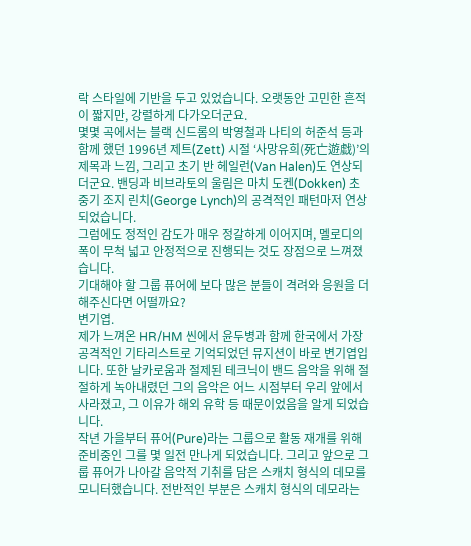락 스타일에 기반을 두고 있었습니다. 오랫동안 고민한 흔적이 짧지만, 강렬하게 다가오더군요.
몇몇 곡에서는 블랙 신드롬의 박영철과 나티의 허준석 등과 함께 했던 1996년 제트(Zett) 시절 ‘사망유희(死亡遊戱)’의 제목과 느낌, 그리고 초기 반 헤일런(Van Halen)도 연상되더군요. 밴딩과 비브라토의 울림은 마치 도켄(Dokken) 초중기 조지 린치(George Lynch)의 공격적인 패턴마저 연상되었습니다.
그럼에도 정적인 감도가 매우 정갈하게 이어지며, 멜로디의 폭이 무척 넓고 안정적으로 진행되는 것도 장점으로 느껴졌습니다.
기대해야 할 그룹 퓨어에 보다 많은 분들이 격려와 응원을 더해주신다면 어떨까요?
변기엽.
제가 느껴온 HR/HM 씬에서 윤두병과 함께 한국에서 가장 공격적인 기타리스트로 기억되었던 뮤지션이 바로 변기엽입니다. 또한 날카로움과 절제된 테크닉이 밴드 음악을 위해 절절하게 녹아내렸던 그의 음악은 어느 시점부터 우리 앞에서 사라졌고, 그 이유가 해외 유학 등 때문이었음을 알게 되었습니다.
작년 가을부터 퓨어(Pure)라는 그룹으로 활동 재개를 위해 준비중인 그를 몇 일전 만나게 되었습니다. 그리고 앞으로 그룹 퓨어가 나아갈 음악적 기취를 담은 스캐치 형식의 데모를 모니터했습니다. 전반적인 부분은 스캐치 형식의 데모라는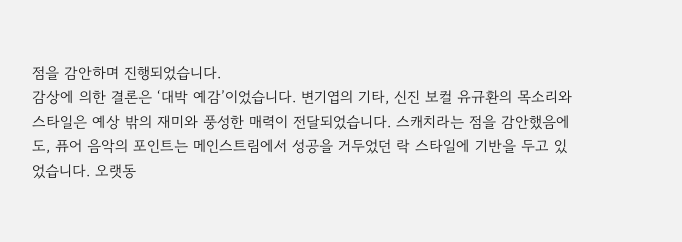점을 감안하며 진행되었습니다.
감상에 의한 결론은 ‘대박 예감’이었습니다. 변기엽의 기타, 신진 보컬 유규환의 목소리와 스타일은 예상 밖의 재미와 풍성한 매력이 전달되었습니다. 스캐치라는 점을 감안했음에도, 퓨어 음악의 포인트는 메인스트림에서 성공을 거두었던 락 스타일에 기반을 두고 있었습니다. 오랫동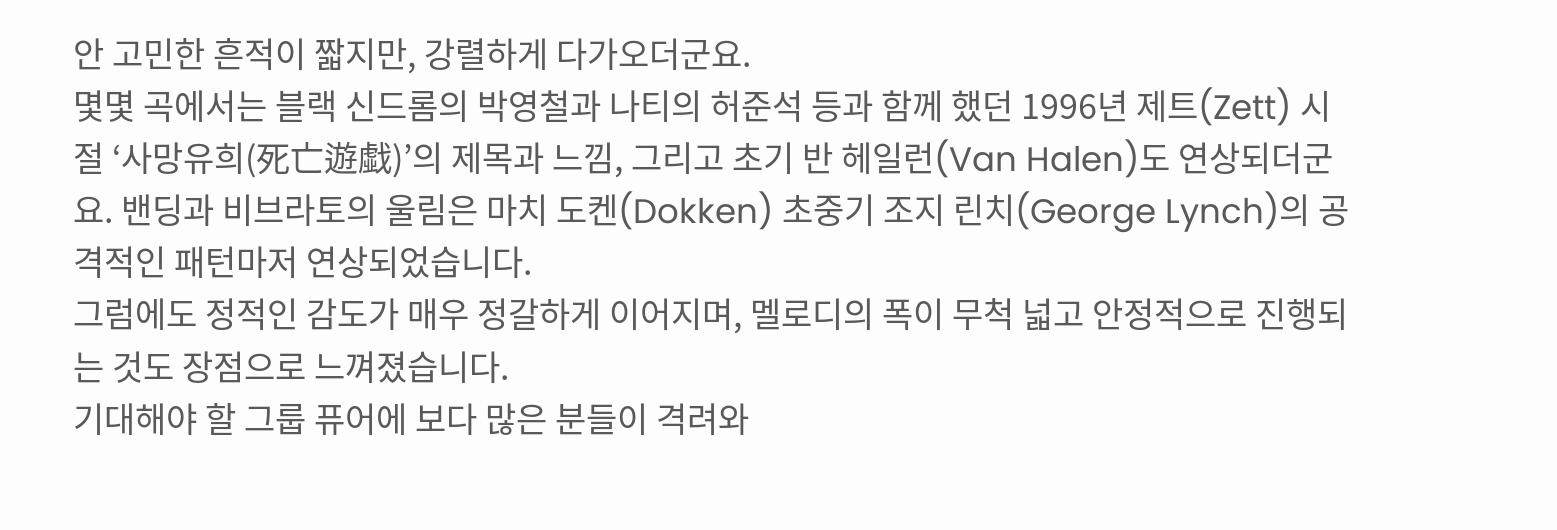안 고민한 흔적이 짧지만, 강렬하게 다가오더군요.
몇몇 곡에서는 블랙 신드롬의 박영철과 나티의 허준석 등과 함께 했던 1996년 제트(Zett) 시절 ‘사망유희(死亡遊戱)’의 제목과 느낌, 그리고 초기 반 헤일런(Van Halen)도 연상되더군요. 밴딩과 비브라토의 울림은 마치 도켄(Dokken) 초중기 조지 린치(George Lynch)의 공격적인 패턴마저 연상되었습니다.
그럼에도 정적인 감도가 매우 정갈하게 이어지며, 멜로디의 폭이 무척 넓고 안정적으로 진행되는 것도 장점으로 느껴졌습니다.
기대해야 할 그룹 퓨어에 보다 많은 분들이 격려와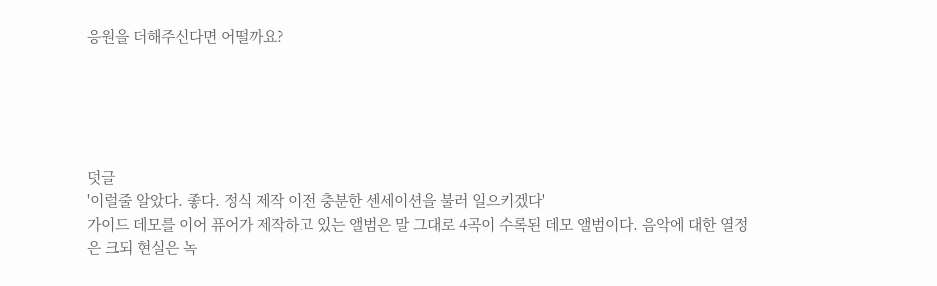응원을 더해주신다면 어떨까요?





덧글
'이럴줄 알았다. 좋다. 정식 제작 이전 충분한 센세이션을 불러 일으키겠다'
가이드 데모를 이어 퓨어가 제작하고 있는 앨범은 말 그대로 4곡이 수록된 데모 앨범이다. 음악에 대한 열정은 크되 현실은 녹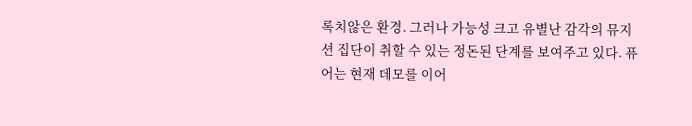록치않은 환경. 그러나 가능성 크고 유별난 감각의 뮤지션 집단이 취할 수 있는 정돈된 단계를 보여주고 있다. 퓨어는 현재 데모를 이어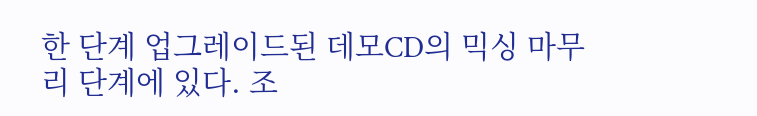한 단계 업그레이드된 데모CD의 믹싱 마무리 단계에 있다. 조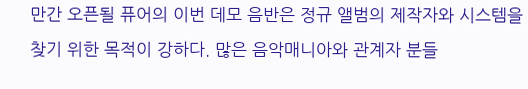만간 오픈될 퓨어의 이번 데모 음반은 정규 앨범의 제작자와 시스템을 찾기 위한 목적이 강하다. 많은 음악매니아와 관계자 분들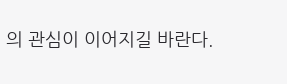의 관심이 이어지길 바란다.